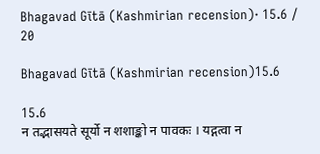Bhagavad Gītā (Kashmirian recension)· 15.6 / 20

Bhagavad Gītā (Kashmirian recension)15.6

15.6
न तद्भासयते सूर्यो न शशाङ्को न पावकः । यद्गत्वा न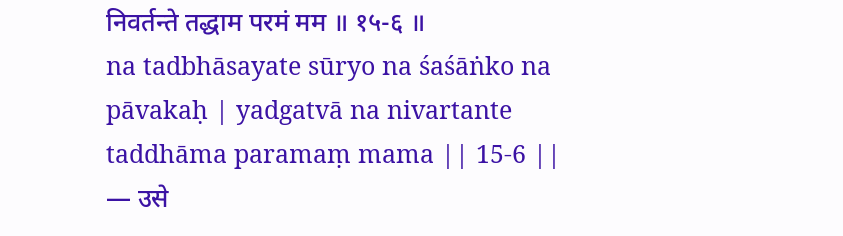निवर्तन्ते तद्धाम परमं मम ॥ १५-६ ॥
na tadbhāsayate sūryo na śaśāṅko na pāvakaḥ | yadgatvā na nivartante taddhāma paramaṃ mama || 15-6 ||
— उसे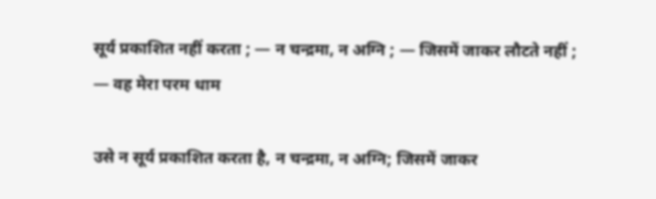सूर्य प्रकाशित नहीं करता ; — न चन्द्रमा, न अग्नि ; — जिसमें जाकर लौटते नहीं ; — वह मेरा परम धाम

उसे न सूर्य प्रकाशित करता है, न चन्द्रमा, न अग्नि; जिसमें जाकर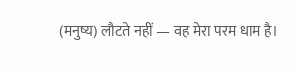(मनुष्य) लौटते नहीं — वह मेरा परम धाम है।